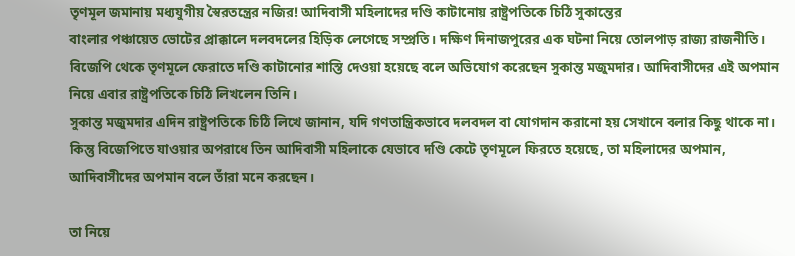তৃণমূল জমানায় মধ্যযুগীয় স্বৈরতন্ত্রের নজির! আদিবাসী মহিলাদের দণ্ডি কাটানোয় রাষ্ট্রপতিকে চিঠি সুকান্তের
বাংলার পঞ্চায়েত ভোটের প্রাক্কালে দলবদলের হিড়িক লেগেছে সম্প্রতি। দক্ষিণ দিনাজপুরের এক ঘটনা নিয়ে তোলপাড় রাজ্য রাজনীতি। বিজেপি থেকে তৃণমূলে ফেরাতে দণ্ডি কাটানোর শাস্তি দেওয়া হয়েছে বলে অভিযোগ করেছেন সুকান্ত মজুমদার। আদিবাসীদের এই অপমান নিয়ে এবার রাষ্ট্রপতিকে চিঠি লিখলেন তিনি।
সুকান্ত মজুমদার এদিন রাষ্ট্রপতিকে চিঠি লিখে জানান, যদি গণতান্ত্রিকভাবে দলবদল বা যোগদান করানো হয় সেখানে বলার কিছু থাকে না। কিন্তু বিজেপিতে যাওয়ার অপরাধে তিন আদিবাসী মহিলাকে যেভাবে দণ্ডি কেটে তৃণমূলে ফিরতে হয়েছে, তা মহিলাদের অপমান, আদিবাসীদের অপমান বলে তাঁরা মনে করছেন।

তা নিয়ে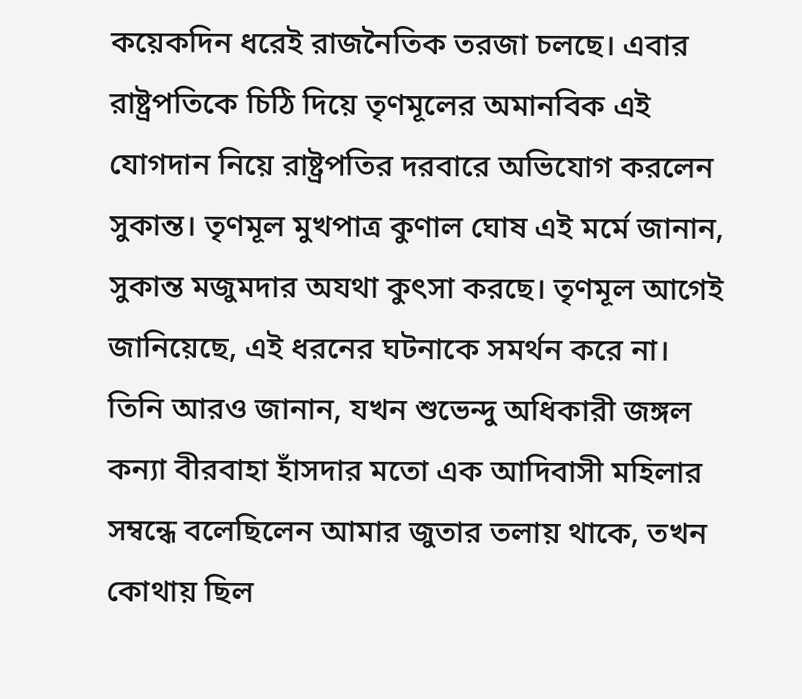কয়েকদিন ধরেই রাজনৈতিক তরজা চলছে। এবার রাষ্ট্রপতিকে চিঠি দিয়ে তৃণমূলের অমানবিক এই যোগদান নিয়ে রাষ্ট্রপতির দরবারে অভিযোগ করলেন সুকান্ত। তৃণমূল মুখপাত্র কুণাল ঘোষ এই মর্মে জানান, সুকান্ত মজুমদার অযথা কুৎসা করছে। তৃণমূল আগেই জানিয়েছে, এই ধরনের ঘটনাকে সমর্থন করে না।
তিনি আরও জানান, যখন শুভেন্দু অধিকারী জঙ্গল কন্যা বীরবাহা হাঁসদার মতো এক আদিবাসী মহিলার সম্বন্ধে বলেছিলেন আমার জুতার তলায় থাকে, তখন কোথায় ছিল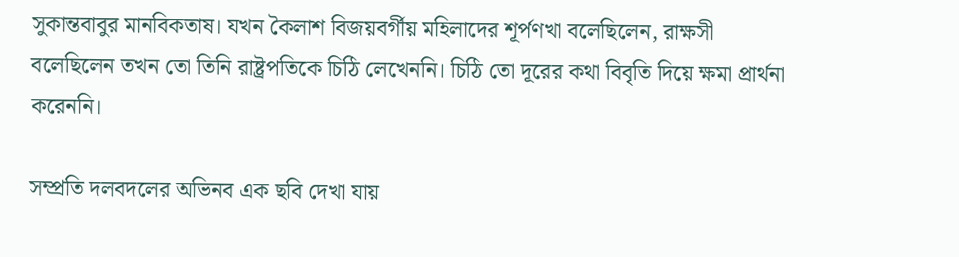সুকান্তবাবুর মানবিকতাষ। যখন কৈলাশ বিজয়বর্গীয় মহিলাদের শূর্পণখা বলেছিলেন, রাক্ষসী বলেছিলেন তখন তো তিনি রাষ্ট্রপতিকে চিঠি লেখেননি। চিঠি তো দূরের কথা বিবৃতি দিয়ে ক্ষমা প্রার্থনা করেননি।

সম্প্রতি দলবদলের অভিনব এক ছবি দেখা যায়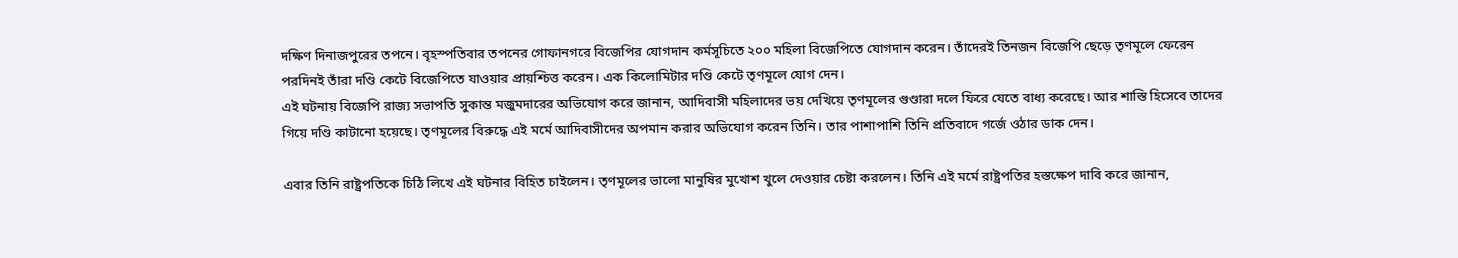দক্ষিণ দিনাজপুরের তপনে। বৃহস্পতিবার তপনের গোফানগরে বিজেপির যোগদান কর্মসূচিতে ২০০ মহিলা বিজেপিতে যোগদান করেন। তাঁদেরই তিনজন বিজেপি ছেড়ে তৃণমূলে ফেরেন পরদিনই তাঁরা দণ্ডি কেটে বিজেপিতে যাওয়ার প্রায়শ্চিত্ত করেন। এক কিলোমিটার দণ্ডি কেটে তৃণমূলে যোগ দেন।
এই ঘটনায় বিজেপি রাজ্য সভাপতি সুকান্ত মজুমদারের অভিযোগ করে জানান, আদিবাসী মহিলাদের ভয় দেখিয়ে তৃণমূলের গুণ্ডারা দলে ফিরে যেতে বাধ্য করেছে। আর শাস্তি হিসেবে তাদের গিয়ে দণ্ডি কাটানো হয়েছে। তৃণমূলের বিরুদ্ধে এই মর্মে আদিবাসীদের অপমান করার অভিযোগ করেন তিনি। তার পাশাপাশি তিনি প্রতিবাদে গর্জে ওঠার ডাক দেন।

এবার তিনি রাষ্ট্রপতিকে চিঠি লিখে এই ঘটনার বিহিত চাইলেন। তৃণমূলের ভালো মানুষির মুখোশ খুলে দেওয়ার চেষ্টা করলেন। তিনি এই মর্মে রাষ্ট্রপতির হস্তক্ষেপ দাবি করে জানান,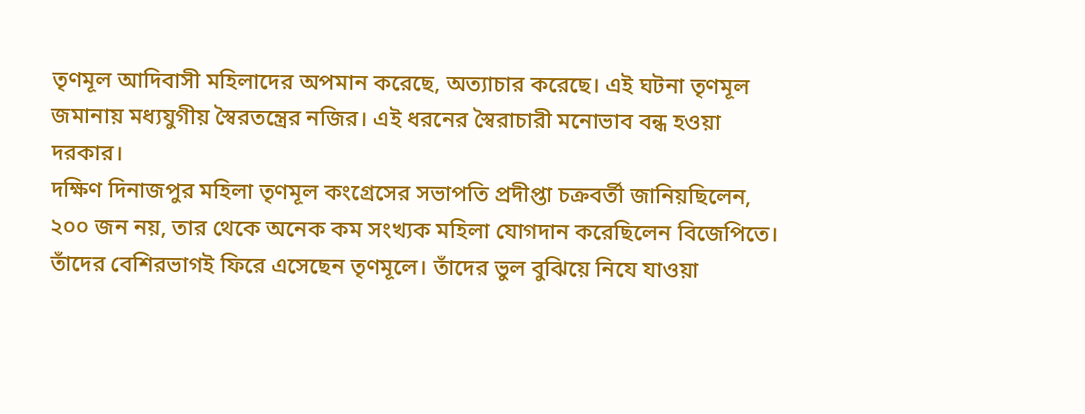তৃণমূল আদিবাসী মহিলাদের অপমান করেছে, অত্যাচার করেছে। এই ঘটনা তৃণমূল জমানায় মধ্যযুগীয় স্বৈরতন্ত্রের নজির। এই ধরনের স্বৈরাচারী মনোভাব বন্ধ হওয়া দরকার।
দক্ষিণ দিনাজপুর মহিলা তৃণমূল কংগ্রেসের সভাপতি প্রদীপ্তা চক্রবর্তী জানিয়ছিলেন, ২০০ জন নয়, তার থেকে অনেক কম সংখ্যক মহিলা যোগদান করেছিলেন বিজেপিতে। তাঁদের বেশিরভাগই ফিরে এসেছেন তৃণমূলে। তাঁদের ভুল বুঝিয়ে নিযে যাওয়া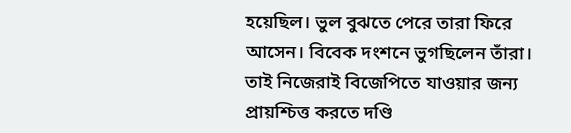হয়েছিল। ভুল বুঝতে পেরে তারা ফিরে আসেন। বিবেক দংশনে ভুগছিলেন তাঁরা। তাই নিজেরাই বিজেপিতে যাওয়ার জন্য প্রায়শ্চিত্ত করতে দণ্ডি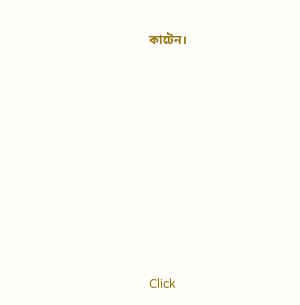কাটেন।












Click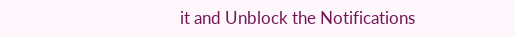it and Unblock the Notifications